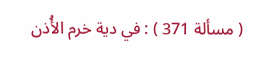( مسألة 371 ) : في دية خرم الأُذن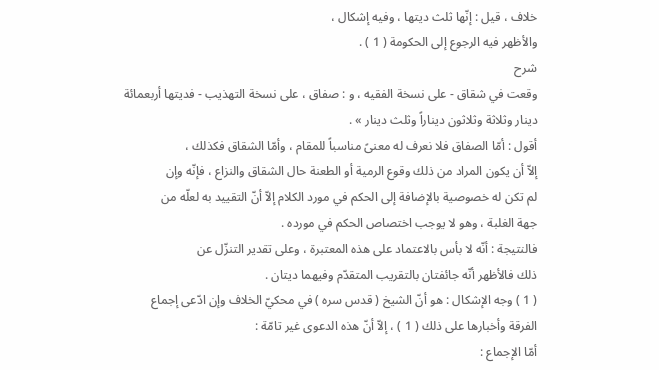خلاف ، قيل : إنّها ثلث ديتها ، وفيه إشكال ،
والأظهر فيه الرجوع إلى الحكومة ( 1 ) .
شرح
وقعت في شقاق - على نسخة الفقيه ، و : صفاق ، على نسخة التهذيب - فديتها أربعمائة
دينار وثلاثة وثلاثون ديناراً وثلث دينار » .
أقول : أمّا الصفاق فلا نعرف له معنىً مناسباً للمقام ، وأمّا الشقاق فكذلك ،
إلاّ أن يكون المراد من ذلك وقوع الرمية أو الطعنة حال الشقاق والنزاع ، فإنّه وإن
لم تكن له خصوصية بالإضافة إلى الحكم في مورد الكلام إلاّ أنّ التقييد به لعلّه من
جهة الغلبة ، وهو لا يوجب اختصاص الحكم في مورده .
فالنتيجة : أنّه لا بأس بالاعتماد على هذه المعتبرة ، وعلى تقدير التنزّل عن
ذلك فالأظهر أنّه جائفتان بالتقريب المتقدّم وفيهما ديتان .
( 1 ) وجه الإشكال : هو أنّ الشيخ ( قدس سره ) في محكيّ الخلاف وإن ادّعى إجماع
الفرقة وأخبارها على ذلك ( 1 ) ، إلاّ أنّ هذه الدعوى غير تامّة :
أمّا الإجماع :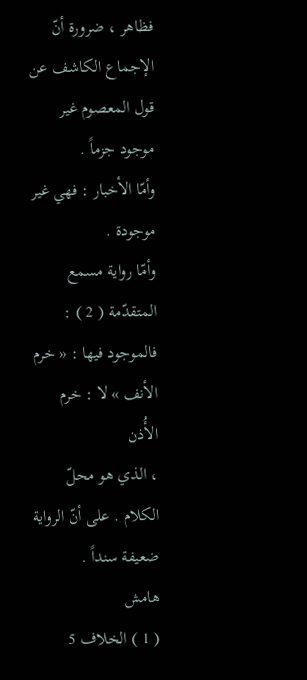فظاهر ، ضرورة أنّ الإجماع الكاشف عن قول المعصوم غير موجود جزماً .
وأمّا الأخبار : فهي غير موجودة .
وأمّا رواية مسمع المتقدّمة ( 2 ) : فالموجود فيها : « خرم الأنف » لا : خرم الأُذن
، الذي هو محلّ الكلام . على أنّ الرواية ضعيفة سنداً .
هامش
( 1 ) الخلاف 5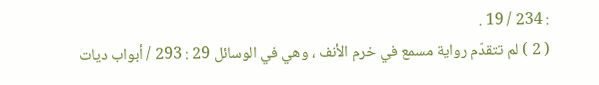: 234 / 19 .
( 2 ) لم تتقدّم رواية مسمع في خرم الأنف ، وهي في الوسائل 29 : 293 / أبواب ديات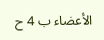الأعضاء ب 4 ح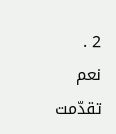2 .
نعم تقدّمت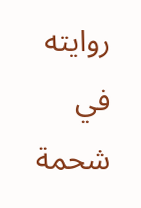روايته في شحمة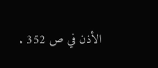الأذن في ص 352 .